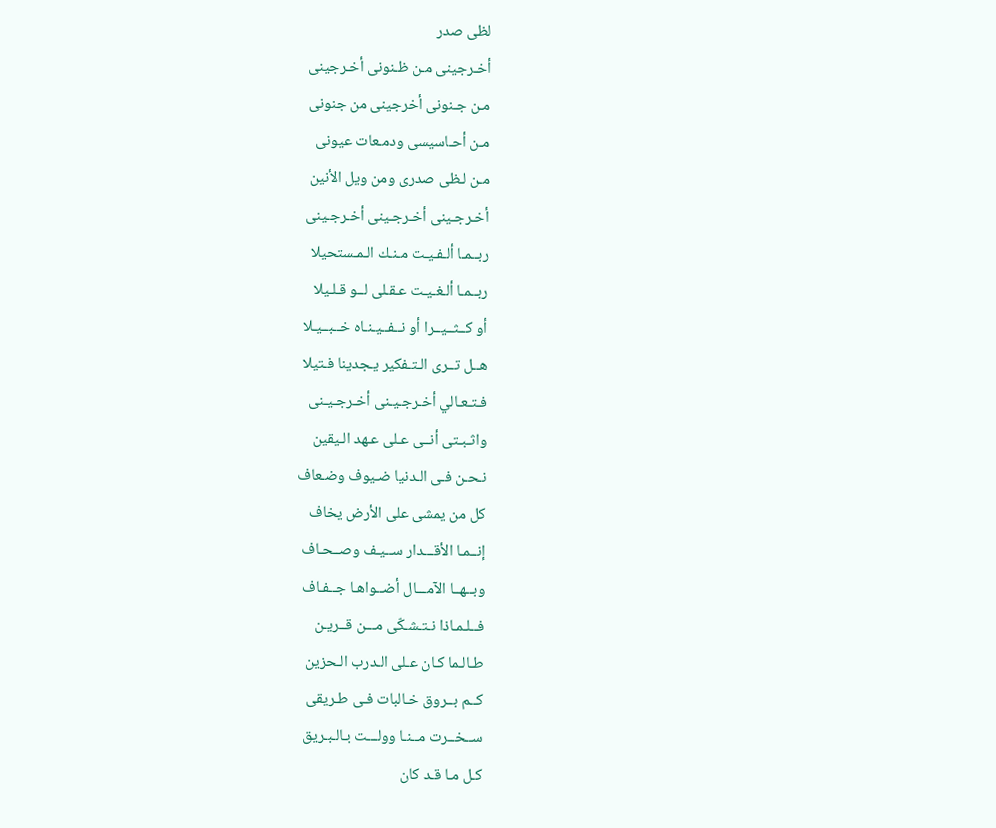لظى صدر
أخـرجينى مـن ظـنونى أخـرجينى
مـن جـنونى أخرجينى من جنونى
مـن أحـاسيسى ودمـعات عيونى
مـن لـظى صدرى ومن ويل الأنين
أخـرجـينى أخـرجـينى أخـرجـينى
ربــمـا ألـفـيـت مـنـك الـمـستحيلا
ربــمـا ألـغـيـت عـقـلى لــو قـلـيلا
أو كــثــيــرا أو نــفــيـنـاه خــبــيـلا
هــل تــرى الـتـفكير يـجدينا فـتيلا
فـتـعـالي أخـرجـيـنى أخـرجـيـنى
واثـبـتى أنــى عـلى عـهد الـيقين
نـحـن فـى الـدنيا ضـيوف وضـعاف
كل من يمشى على الأرض يخاف
إنــمـا الأقـــدار ســيـف وصــحـاف
وبــهــا الآمـــال أضــواهـا جــفـاف
فــلـمـاذا نـتـشـكّى مـــن قــريـن
طـالـما كـان عـلى الـدرب الـحزين
كــم بــروق خـالبات فـى طـريقى
ســخــرت مــنـا وولـــت بـالـبـريق
كـل مـا قـد كان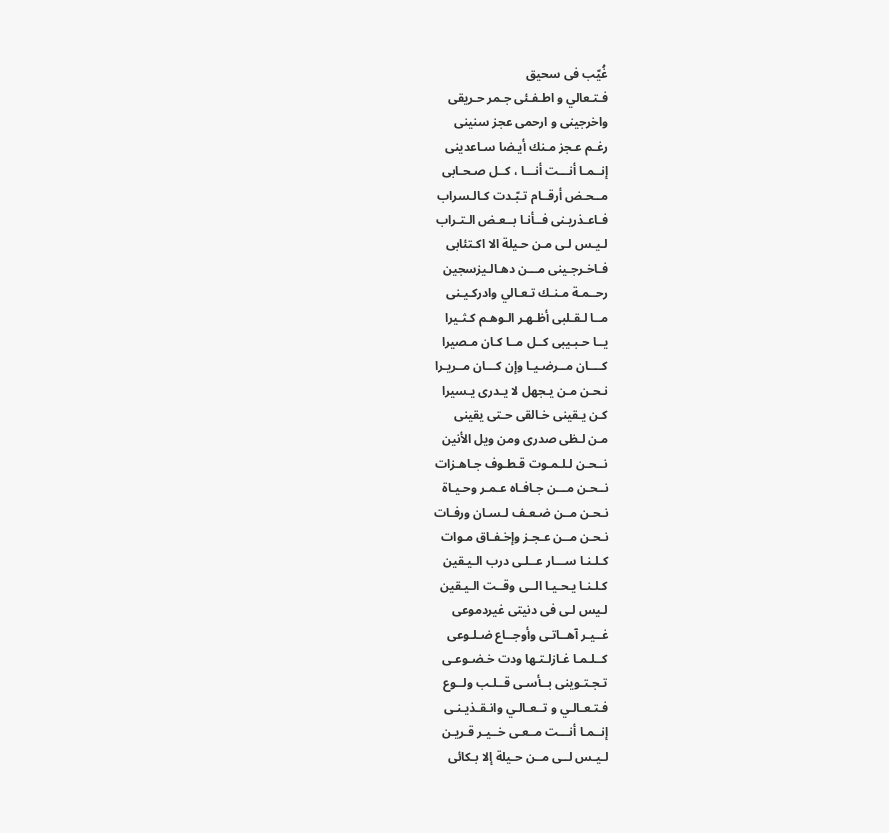غُيّب فى سحيق
فـتـعالي و اطـفـئى جـمر حـريقى
واخرجينى و ارحمى عجز سنينى
رغـم عـجز مـنك أيـضا سـاعدينى
إنــمـا أنـــت أنـــا ، كــل صـحـابى
مــحـض أرقــام تـبّـدت كـالـسراب
فـاعـذريـنى فــأنـا بــعـض الـتـراب
لـيـس لـى مـن حـيلة الا اكـتئابى
فـاخـرجـينى مـــن دهـالـيزسجين
رحــمـة مـنـك تـعـالي وادركـيـنى
مــا لـقـلبى أظـهـر الـوهـم كـثـيرا
يــا حـبـيبى كــل مــا كـان مـصيرا
كــــان مــرضـيـا وإن كـــان مــريـرا
نـحـن مـن يـجهل لا يـدرى يـسيرا
كـن يـقينى خـالقى حـتى يقينى
مـن لـظى صدرى ومن ويل الأنين
نــحـن لـلـمـوت قـطـوف جـاهـزات
نــحـن مـــن جـافـاه عـمـر وحـيـاة
نـحـن مــن ضـعـف لـسـان ورفـات
نـحـن مــن عـجـز وإخـفـاق مـوات
كـلـنـا ســـار عــلـى درب الـيـقين
كـلـنـا يـحـيـا الــى وقــت الـيـقين
لـيس لـى فى دنيتى غيردموعى
غــيـر آهــاتـى وأوجــاع ضـلـوعى
كــلـمـا غـازلـتـها ودت خـضـوعـى
تـجـتـوينى بــأسـى قــلـب ولــوع
فـتـعـالـي و تــعـالـي وانـقـذيـنـى
إنــمـا أنـــت مــعـى خــيـر قـريـن
لـيـس لــى مــن حـيلة إلا بـكائى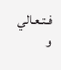فـتـعـالي و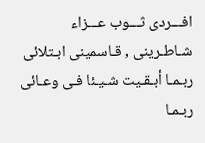افـــردى ثـــوب عـــزاء
شـاطـرينى , قـاسمينى ابـتلائى
ربـمـا أبـقـيت شـيـئا فـى وعـائى
ربـمـا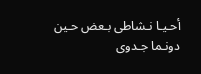أحـيـا نـشاطى بـعض حـين
دونـما جـدوى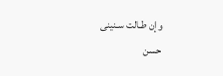وإن طـالت سـنينى
حسن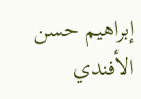إبراهيم حسن الأفندي